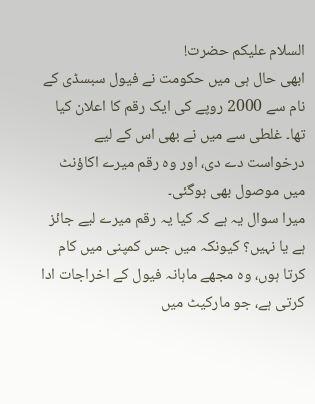السلام علیکم حضرت!
ابھی حال ہی میں حکومت نے فیول سبسڈی کے نام سے 2000 روپے کی ایک رقم کا اعلان کیا تھا۔ غلطی سے میں نے بھی اس کے لیے درخواست دے دی، اور وہ رقم میرے اکاؤنٹ میں موصول بھی ہوگئی۔
میرا سوال یہ ہے کہ کیا یہ رقم میرے لیے جائز ہے یا نہیں؟ کیونکہ میں جس کمپنی میں کام کرتا ہوں، وہ مجھے ماہانہ فیول کے اخراجات ادا کرتی ہے، جو مارکیٹ میں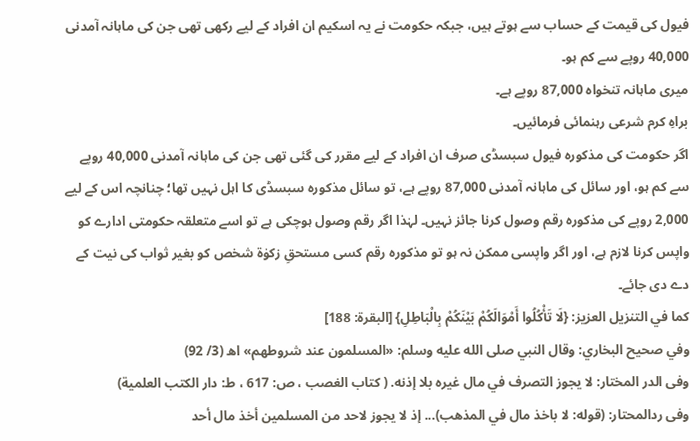فیول کی قیمت کے حساب سے ہوتے ہیں، جبکہ حکومت نے یہ اسکیم ان افراد کے لیے رکھی تھی جن کی ماہانہ آمدنی 40,000 روپے سے کم ہو۔
میری ماہانہ تنخواہ 87,000 روپے ہے۔
براہِ کرم شرعی رہنمائی فرمائیں۔
اگر حکومت کی مذکورہ فیول سبسڈی صرف ان افراد کے لیے مقرر کی گئی تھی جن کی ماہانہ آمدنی 40,000 روپے سے کم ہو، اور سائل کی ماہانہ آمدنی 87,000 روپے ہے، تو سائل مذکورہ سبسڈی کا اہل نہیں تھا؛ چنانچہ اس کے لیے 2,000 روپے کی مذکورہ رقم وصول کرنا جائز نہیں۔ لہٰذا اگر رقم وصول ہوچکی ہے تو اسے متعلقہ حکومتی ادارے کو واپس کرنا لازم ہے، اور اگر واپسی ممکن نہ ہو تو مذکورہ رقم کسی مستحقِ زکوٰۃ شخص کو بغیر ثواب کی نیت کے دے دی جائے۔
كما في التنزیل العزیز: {لَا تَأْكُلُوا أَمْوَالَكُمْ بَيْنَكُمْ بِالْبَاطِلِ} [البقرة: 188]
وفي صحيح البخاري: وقال النبي صلى الله عليه وسلم: «المسلمون عند شروطهم» اھ (3/ 92)
وفی الدر المختار: لا يجوز التصرف في مال غيره بلا إذنه. ( كتاب الغصب ، ص: 617 ، ط: دار الكتب العلمية)
وفی ردالمحتار: (قوله: لا باخذ مال في المذهب)... إذ لا يجوز لاحد من المسلمين أخذ مال أحد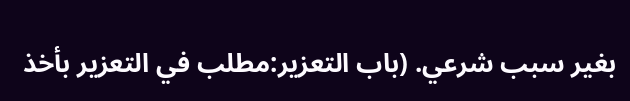بغير سبب شرعي. (باب التعزير:مطلب في التعزير بأخذ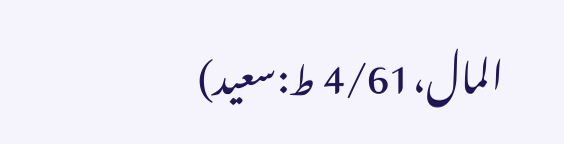المال،4/61 ط:سعید)